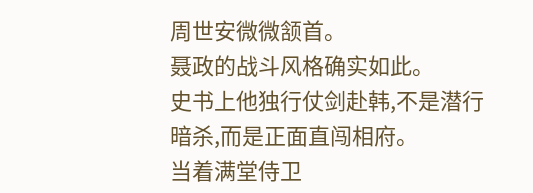周世安微微颔首。
聂政的战斗风格确实如此。
史书上他独行仗剑赴韩,不是潜行暗杀,而是正面直闯相府。
当着满堂侍卫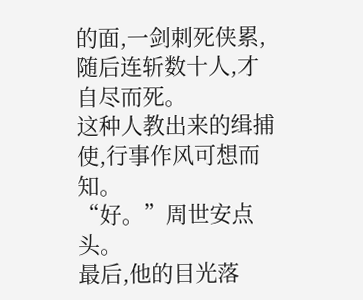的面,一剑刺死侠累,随后连斩数十人,才自尽而死。
这种人教出来的缉捕使,行事作风可想而知。
“好。”周世安点头。
最后,他的目光落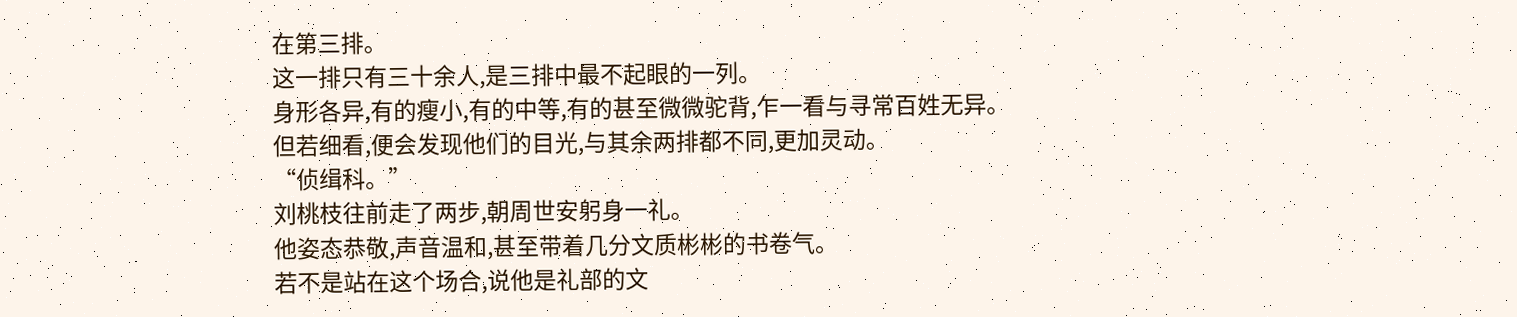在第三排。
这一排只有三十余人,是三排中最不起眼的一列。
身形各异,有的瘦小,有的中等,有的甚至微微驼背,乍一看与寻常百姓无异。
但若细看,便会发现他们的目光,与其余两排都不同,更加灵动。
“侦缉科。”
刘桃枝往前走了两步,朝周世安躬身一礼。
他姿态恭敬,声音温和,甚至带着几分文质彬彬的书卷气。
若不是站在这个场合,说他是礼部的文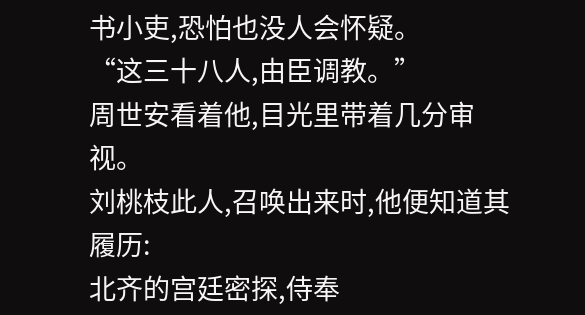书小吏,恐怕也没人会怀疑。
“这三十八人,由臣调教。”
周世安看着他,目光里带着几分审视。
刘桃枝此人,召唤出来时,他便知道其履历:
北齐的宫廷密探,侍奉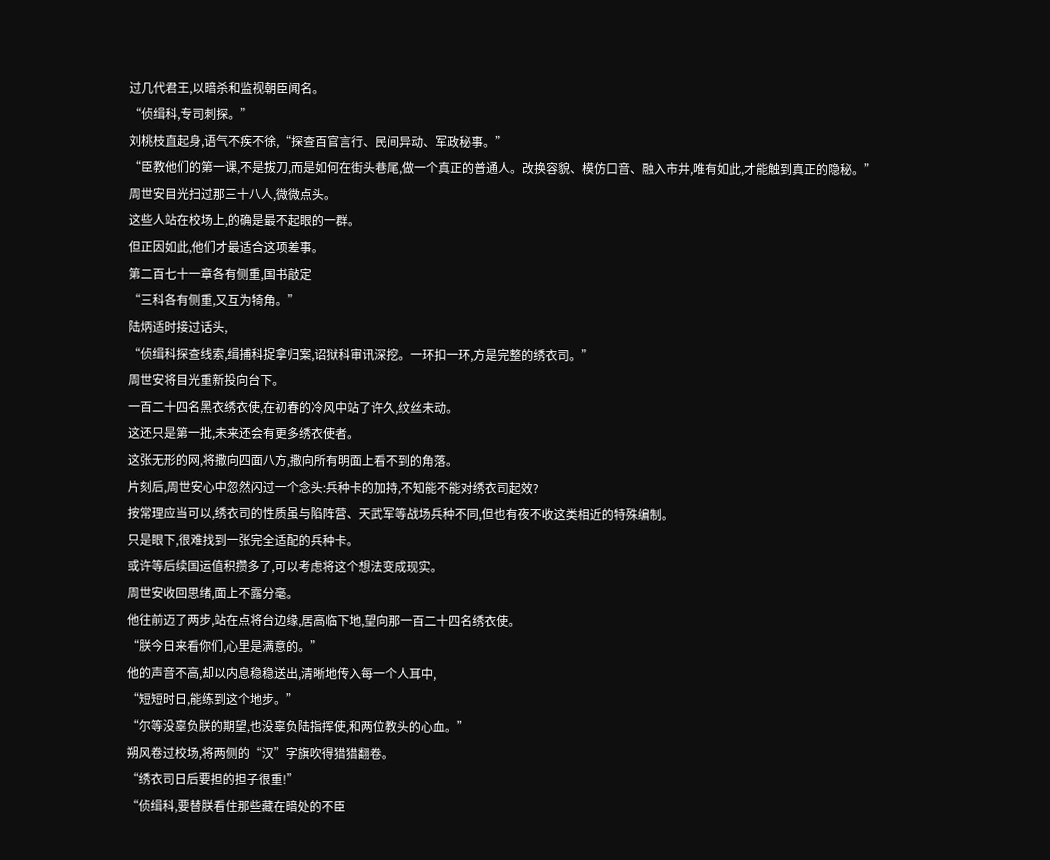过几代君王,以暗杀和监视朝臣闻名。
“侦缉科,专司刺探。”
刘桃枝直起身,语气不疾不徐,“探查百官言行、民间异动、军政秘事。”
“臣教他们的第一课,不是拔刀,而是如何在街头巷尾,做一个真正的普通人。改换容貌、模仿口音、融入市井,唯有如此,才能触到真正的隐秘。”
周世安目光扫过那三十八人,微微点头。
这些人站在校场上,的确是最不起眼的一群。
但正因如此,他们才最适合这项差事。
第二百七十一章各有侧重,国书敲定
“三科各有侧重,又互为犄角。”
陆炳适时接过话头,
“侦缉科探查线索,缉捕科捉拿归案,诏狱科审讯深挖。一环扣一环,方是完整的绣衣司。”
周世安将目光重新投向台下。
一百二十四名黑衣绣衣使,在初春的冷风中站了许久,纹丝未动。
这还只是第一批,未来还会有更多绣衣使者。
这张无形的网,将撒向四面八方,撒向所有明面上看不到的角落。
片刻后,周世安心中忽然闪过一个念头:兵种卡的加持,不知能不能对绣衣司起效?
按常理应当可以,绣衣司的性质虽与陷阵营、天武军等战场兵种不同,但也有夜不收这类相近的特殊编制。
只是眼下,很难找到一张完全适配的兵种卡。
或许等后续国运值积攒多了,可以考虑将这个想法变成现实。
周世安收回思绪,面上不露分毫。
他往前迈了两步,站在点将台边缘,居高临下地,望向那一百二十四名绣衣使。
“朕今日来看你们,心里是满意的。”
他的声音不高,却以内息稳稳送出,清晰地传入每一个人耳中,
“短短时日,能练到这个地步。”
“尔等没辜负朕的期望,也没辜负陆指挥使,和两位教头的心血。”
朔风卷过校场,将两侧的“汉”字旗吹得猎猎翻卷。
“绣衣司日后要担的担子很重!”
“侦缉科,要替朕看住那些藏在暗处的不臣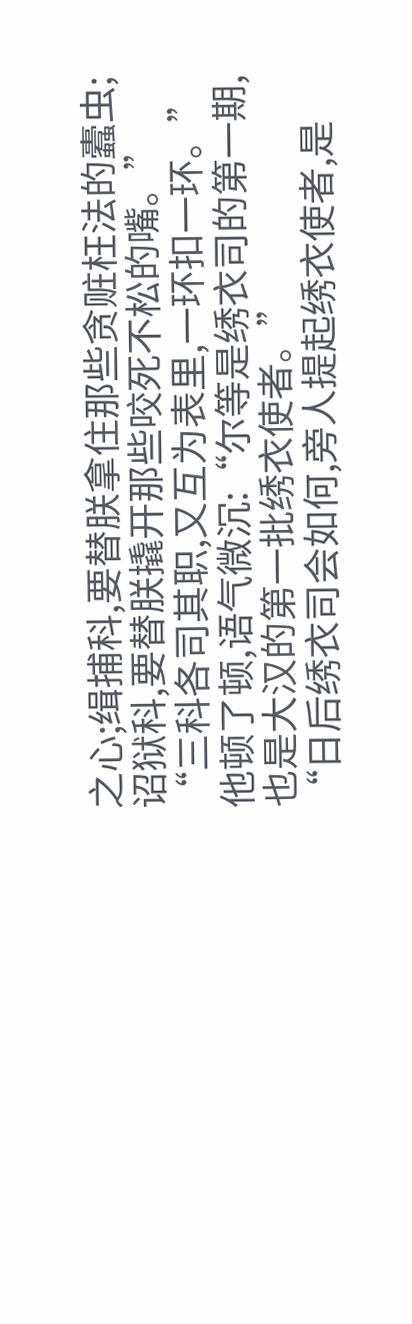之心;缉捕科,要替朕拿住那些贪赃枉法的蠹虫;诏狱科,要替朕撬开那些咬死不松的嘴。”
“三科各司其职,又互为表里,一环扣一环。”
他顿了顿,语气微沉:“尔等是绣衣司的第一期,也是大汉的第一批绣衣使者。”
“日后绣衣司会如何,旁人提起绣衣使者,是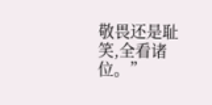敬畏还是耻笑,全看诸位。”